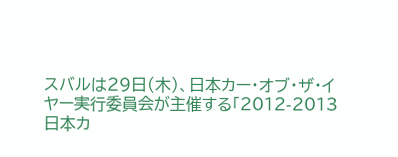スバルは29日(木)、日本カー・オブ・ザ・イヤー実行委員会が主催する「2012-2013日本カ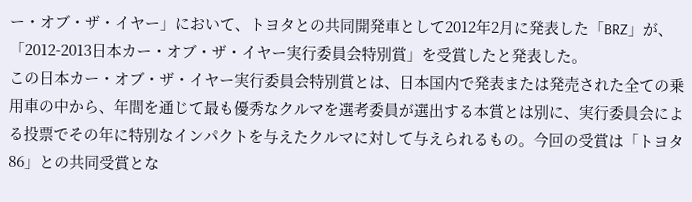ー・オブ・ザ・イヤー」において、トヨタとの共同開発車として2012年2月に発表した「BRZ」が、「2012-2013日本カー・オブ・ザ・イヤー実行委員会特別賞」を受賞したと発表した。
この日本カー・オブ・ザ・イヤー実行委員会特別賞とは、日本国内で発表または発売された全ての乗用車の中から、年間を通じて最も優秀なクルマを選考委員が選出する本賞とは別に、実行委員会による投票でその年に特別なインパクトを与えたクルマに対して与えられるもの。今回の受賞は「トヨタ86」との共同受賞とな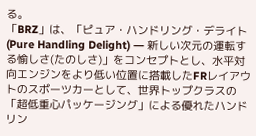る。
「BRZ」は、「ピュア・ハンドリング・デライト(Pure Handling Delight) ― 新しい次元の運転する愉しさ(たのしさ)」をコンセプトとし、水平対向エンジンをより低い位置に搭載したFRレイアウトのスポーツカーとして、世界トップクラスの「超低重心パッケージング」による優れたハンドリン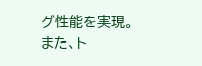グ性能を実現。また、ト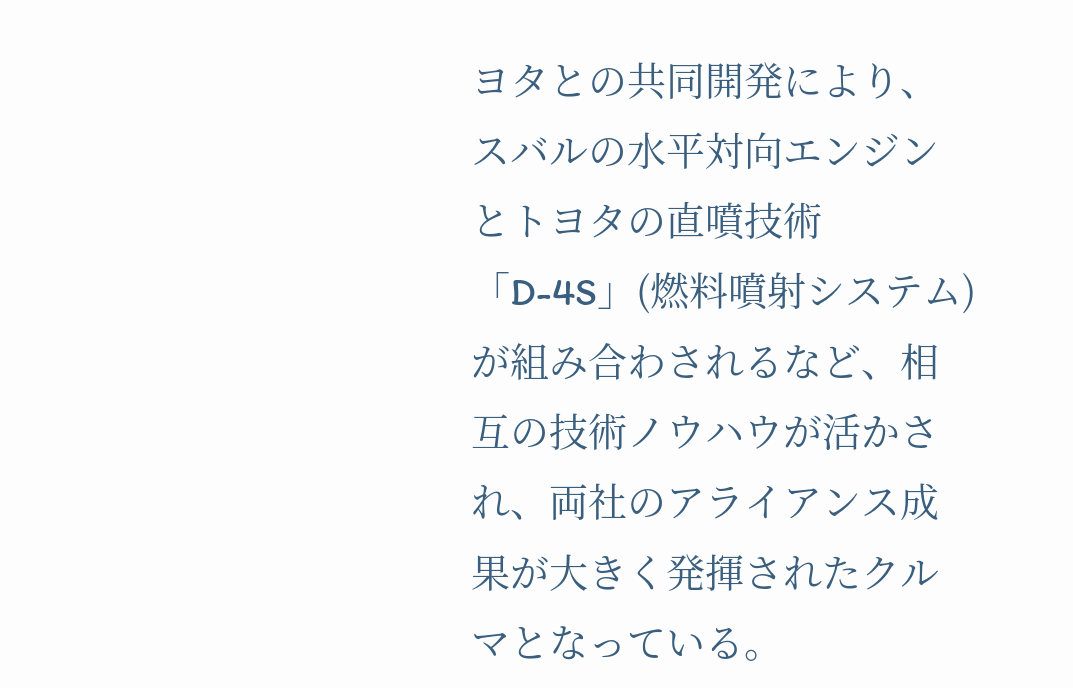ヨタとの共同開発により、スバルの水平対向エンジンとトヨタの直噴技術「D-4S」(燃料噴射システム)が組み合わされるなど、相互の技術ノウハウが活かされ、両社のアライアンス成果が大きく発揮されたクルマとなっている。